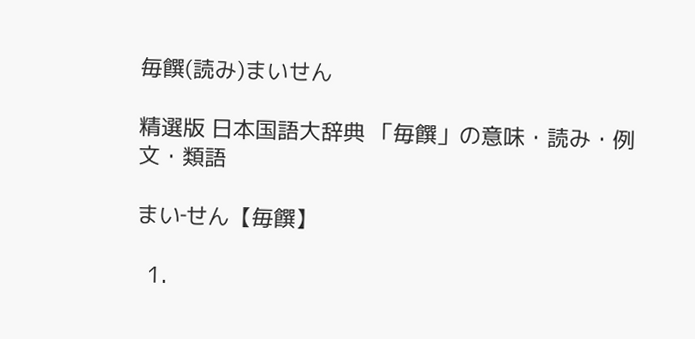毎饌(読み)まいせん

精選版 日本国語大辞典 「毎饌」の意味・読み・例文・類語

まい‐せん【毎饌】

  1.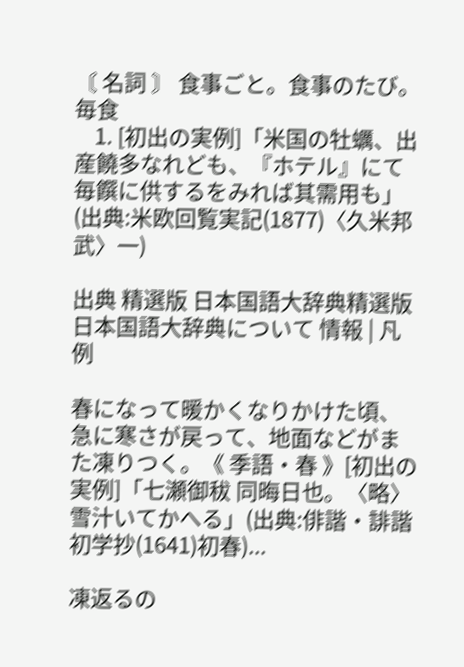〘 名詞 〙 食事ごと。食事のたび。毎食
    1. [初出の実例]「米国の牡蠣、出産饒多なれども、『ホテル』にて毎饌に供するをみれば其需用も」(出典:米欧回覧実記(1877)〈久米邦武〉一)

出典 精選版 日本国語大辞典精選版 日本国語大辞典について 情報 | 凡例

春になって暖かくなりかけた頃、急に寒さが戻って、地面などがまた凍りつく。《 季語・春 》[初出の実例]「七瀬御秡 同晦日也。〈略〉雪汁いてかへる」(出典:俳諧・誹諧初学抄(1641)初春)...

凍返るの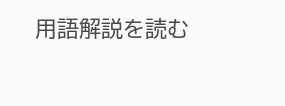用語解説を読む